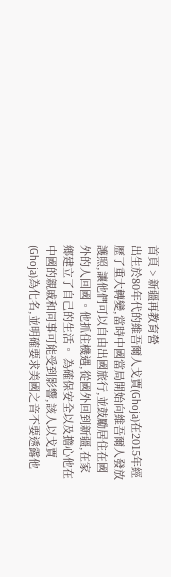首頁 > 新疆再教育營
出生於80年代的維吾爾人戈賈(Ghoja)在2015年經歷了重大轉變,當時中國當局開始向維吾爾人發放護照,讓他們可以自由出國旅行,並鼓勵居住在國外的人回國。他抓住機遇,從國外回到新疆,在家鄉建立了自己的生活。 為確保安全以及擔心他在中國的親戚和同事可能受到影響,該人以戈賈(Ghoja)為化名,並明確要求美國之音不要透露他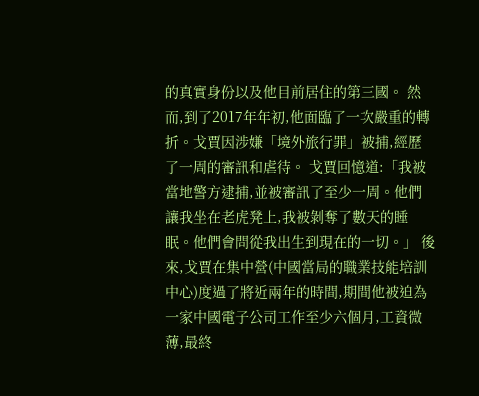的真實身份以及他目前居住的第三國。 然而,到了2017年年初,他面臨了一次嚴重的轉折。戈賈因涉嫌「境外旅行罪」被捕,經歷了一周的審訊和虐待。 戈賈回憶道:「我被當地警方逮捕,並被審訊了至少一周。他們讓我坐在老虎凳上,我被剝奪了數天的睡眠。他們會問從我出生到現在的一切。」 後來,戈賈在集中營(中國當局的職業技能培訓中心)度過了將近兩年的時間,期間他被迫為一家中國電子公司工作至少六個月,工資微薄,最終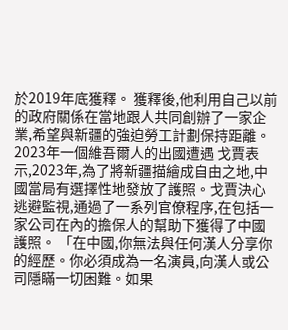於2019年底獲釋。 獲釋後,他利用自己以前的政府關係在當地跟人共同創辦了一家企業,希望與新疆的強迫勞工計劃保持距離。 2023年一個維吾爾人的出國遭遇 戈賈表示,2023年,為了將新疆描繪成自由之地,中國當局有選擇性地發放了護照。戈賈決心逃避監視,通過了一系列官僚程序,在包括一家公司在內的擔保人的幫助下獲得了中國護照。 「在中國,你無法與任何漢人分享你的經歷。你必須成為一名演員,向漢人或公司隱瞞一切困難。如果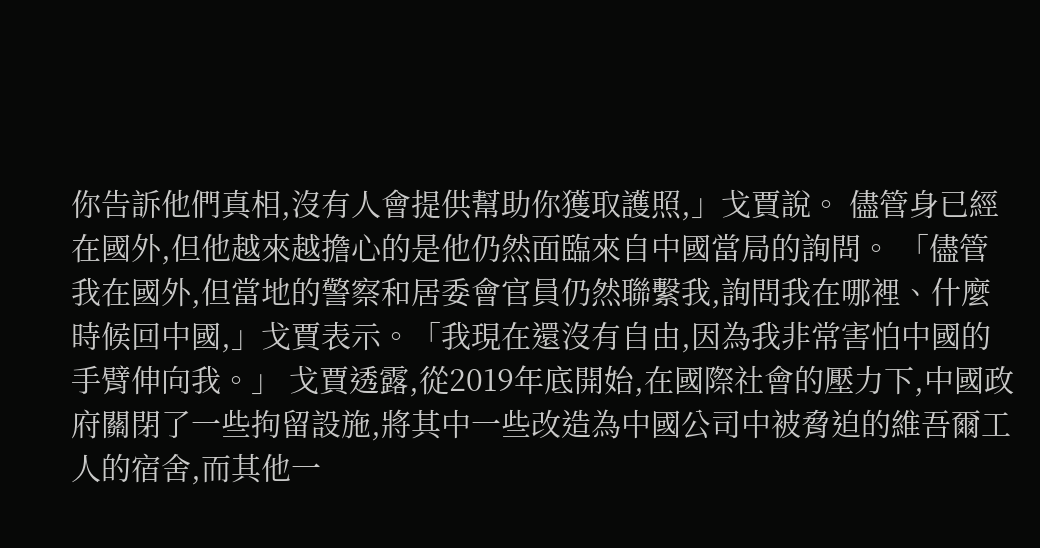你告訴他們真相,沒有人會提供幫助你獲取護照,」戈賈說。 儘管身已經在國外,但他越來越擔心的是他仍然面臨來自中國當局的詢問。 「儘管我在國外,但當地的警察和居委會官員仍然聯繫我,詢問我在哪裡、什麼時候回中國,」戈賈表示。「我現在還沒有自由,因為我非常害怕中國的手臂伸向我。」 戈賈透露,從2019年底開始,在國際社會的壓力下,中國政府關閉了一些拘留設施,將其中一些改造為中國公司中被脅迫的維吾爾工人的宿舍,而其他一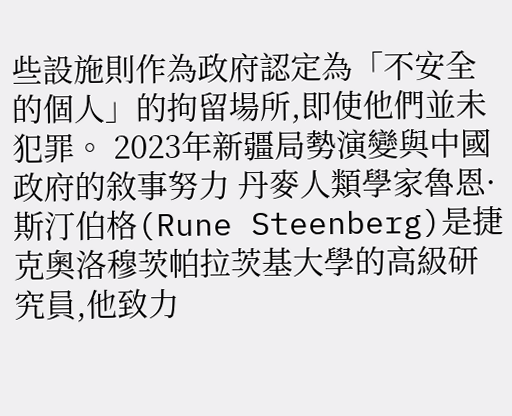些設施則作為政府認定為「不安全的個人」的拘留場所,即使他們並未犯罪。 2023年新疆局勢演變與中國政府的敘事努力 丹麥人類學家魯恩·斯汀伯格(Rune Steenberg)是捷克奧洛穆茨帕拉茨基大學的高級研究員,他致力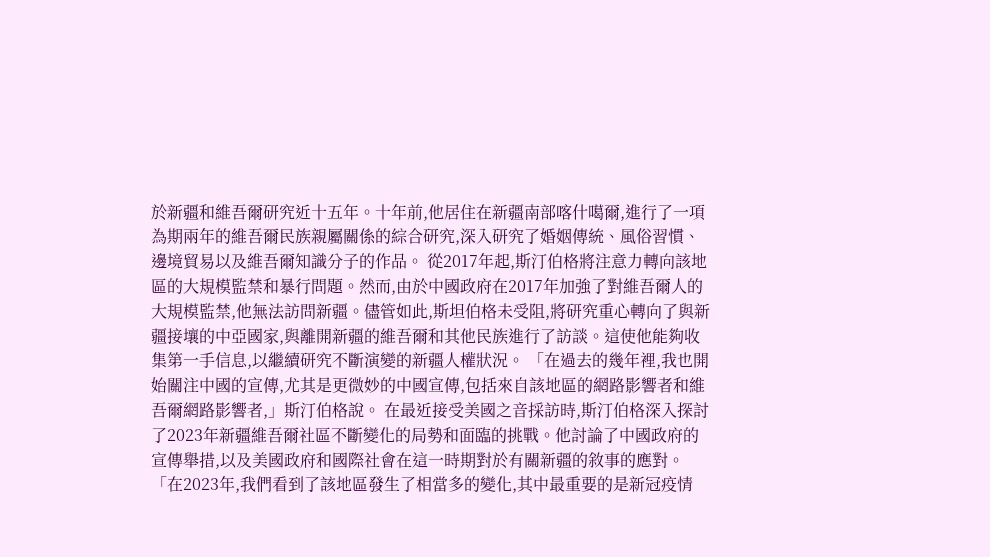於新疆和維吾爾研究近十五年。十年前,他居住在新疆南部喀什噶爾,進行了一項為期兩年的維吾爾民族親屬關係的綜合研究,深入研究了婚姻傳統、風俗習慣、邊境貿易以及維吾爾知識分子的作品。 從2017年起,斯汀伯格將注意力轉向該地區的大規模監禁和暴行問題。然而,由於中國政府在2017年加強了對維吾爾人的大規模監禁,他無法訪問新疆。儘管如此,斯坦伯格未受阻,將研究重心轉向了與新疆接壤的中亞國家,與離開新疆的維吾爾和其他民族進行了訪談。這使他能夠收集第一手信息,以繼續研究不斷演變的新疆人權狀況。 「在過去的幾年裡,我也開始關注中國的宣傳,尤其是更微妙的中國宣傳,包括來自該地區的網路影響者和維吾爾網路影響者,」斯汀伯格說。 在最近接受美國之音採訪時,斯汀伯格深入探討了2023年新疆維吾爾社區不斷變化的局勢和面臨的挑戰。他討論了中國政府的宣傳舉措,以及美國政府和國際社會在這一時期對於有關新疆的敘事的應對。 「在2023年,我們看到了該地區發生了相當多的變化,其中最重要的是新冠疫情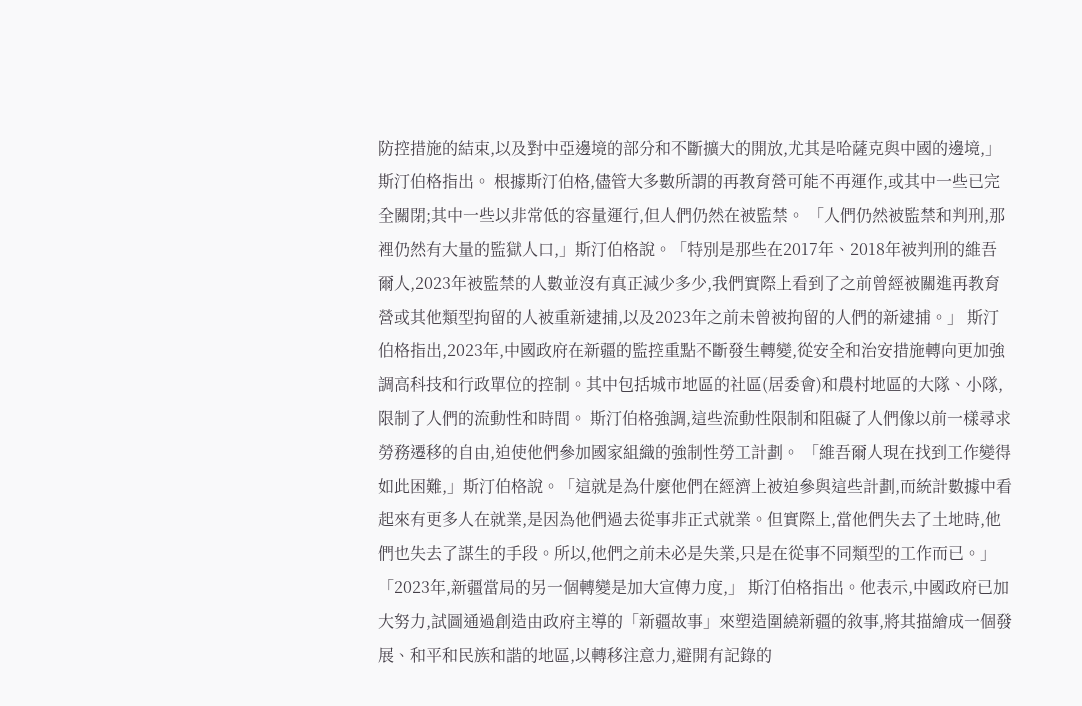防控措施的結束,以及對中亞邊境的部分和不斷擴大的開放,尤其是哈薩克與中國的邊境,」斯汀伯格指出。 根據斯汀伯格,儘管大多數所謂的再教育營可能不再運作,或其中一些已完全關閉;其中一些以非常低的容量運行,但人們仍然在被監禁。 「人們仍然被監禁和判刑,那裡仍然有大量的監獄人口,」斯汀伯格說。「特別是那些在2017年、2018年被判刑的維吾爾人,2023年被監禁的人數並沒有真正減少多少,我們實際上看到了之前曾經被關進再教育營或其他類型拘留的人被重新逮捕,以及2023年之前未曾被拘留的人們的新逮捕。」 斯汀伯格指出,2023年,中國政府在新疆的監控重點不斷發生轉變,從安全和治安措施轉向更加強調高科技和行政單位的控制。其中包括城市地區的社區(居委會)和農村地區的大隊、小隊,限制了人們的流動性和時間。 斯汀伯格強調,這些流動性限制和阻礙了人們像以前一樣尋求勞務遷移的自由,迫使他們參加國家組織的強制性勞工計劃。 「維吾爾人現在找到工作變得如此困難,」斯汀伯格說。「這就是為什麼他們在經濟上被迫參與這些計劃,而統計數據中看起來有更多人在就業,是因為他們過去從事非正式就業。但實際上,當他們失去了土地時,他們也失去了謀生的手段。所以,他們之前未必是失業,只是在從事不同類型的工作而已。」 「2023年,新疆當局的另一個轉變是加大宣傳力度,」 斯汀伯格指出。他表示,中國政府已加大努力,試圖通過創造由政府主導的「新疆故事」來塑造圍繞新疆的敘事,將其描繪成一個發展、和平和民族和諧的地區,以轉移注意力,避開有記錄的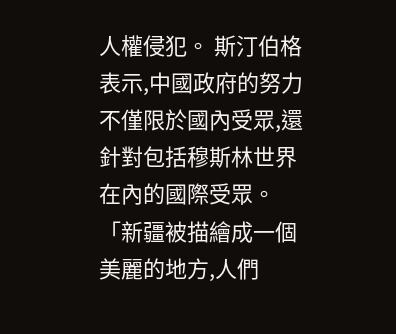人權侵犯。 斯汀伯格表示,中國政府的努力不僅限於國內受眾,還針對包括穆斯林世界在內的國際受眾。 「新疆被描繪成一個美麗的地方,人們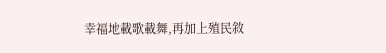幸福地載歌載舞,再加上殖民敘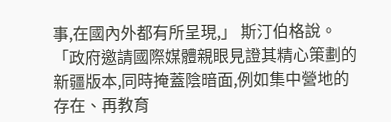事,在國內外都有所呈現,」 斯汀伯格說。「政府邀請國際媒體親眼見證其精心策劃的新疆版本,同時掩蓋陰暗面,例如集中營地的存在、再教育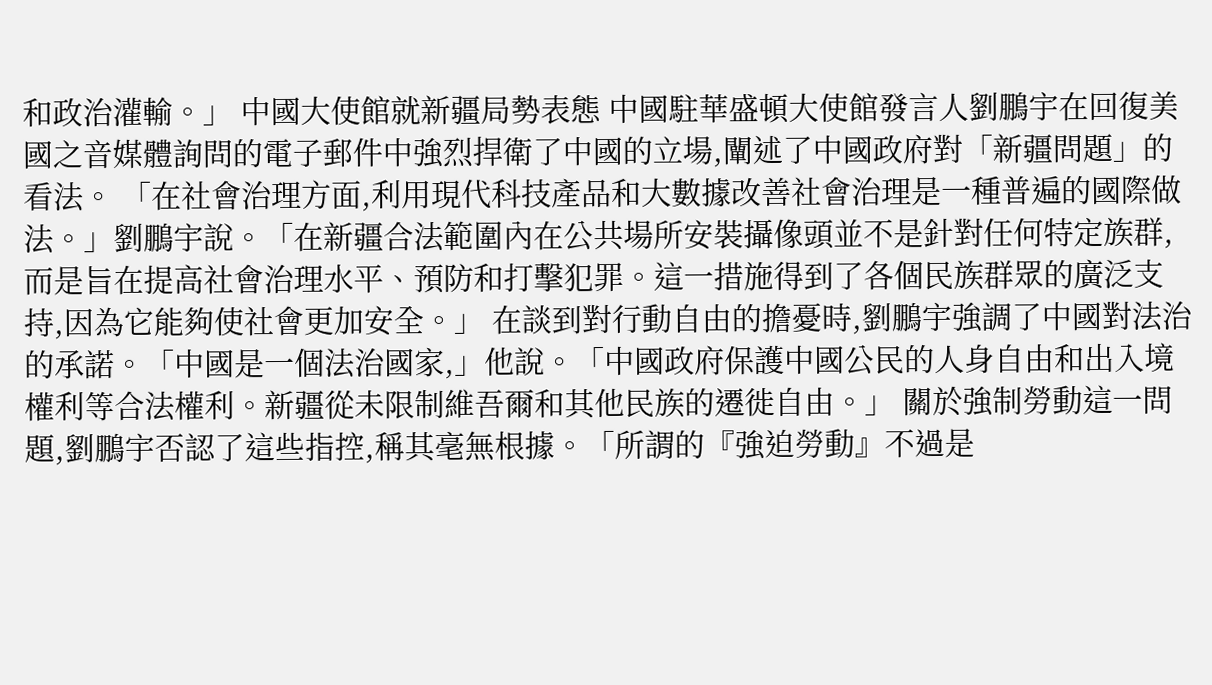和政治灌輸。」 中國大使館就新疆局勢表態 中國駐華盛頓大使館發言人劉鵬宇在回復美國之音媒體詢問的電子郵件中強烈捍衛了中國的立場,闡述了中國政府對「新疆問題」的看法。 「在社會治理方面,利用現代科技產品和大數據改善社會治理是一種普遍的國際做法。」劉鵬宇說。「在新疆合法範圍內在公共場所安裝攝像頭並不是針對任何特定族群,而是旨在提高社會治理水平、預防和打擊犯罪。這一措施得到了各個民族群眾的廣泛支持,因為它能夠使社會更加安全。」 在談到對行動自由的擔憂時,劉鵬宇強調了中國對法治的承諾。「中國是一個法治國家,」他說。「中國政府保護中國公民的人身自由和出入境權利等合法權利。新疆從未限制維吾爾和其他民族的遷徙自由。」 關於強制勞動這一問題,劉鵬宇否認了這些指控,稱其毫無根據。「所謂的『強迫勞動』不過是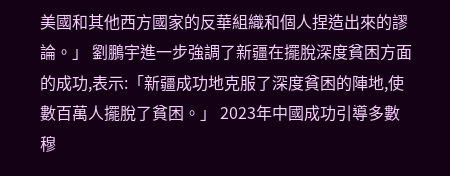美國和其他西方國家的反華組織和個人捏造出來的謬論。」 劉鵬宇進一步強調了新疆在擺脫深度貧困方面的成功,表示:「新疆成功地克服了深度貧困的陣地,使數百萬人擺脫了貧困。」 2023年中國成功引導多數穆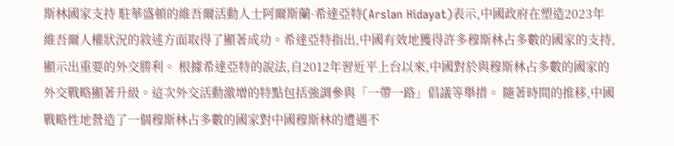斯林國家支持 駐華盛頓的維吾爾活動人士阿爾斯蘭·希達亞特(Arslan Hidayat)表示,中國政府在塑造2023年維吾爾人權狀況的敘述方面取得了顯著成功。希達亞特指出,中國有效地獲得許多穆斯林占多數的國家的支持,顯示出重要的外交勝利。 根據希達亞特的說法,自2012年習近平上台以來,中國對於與穆斯林占多數的國家的外交戰略顯著升級。這次外交活動激增的特點包括強調參與「一帶一路」倡議等舉措。 隨著時間的推移,中國戰略性地營造了一個穆斯林占多數的國家對中國穆斯林的遭遇不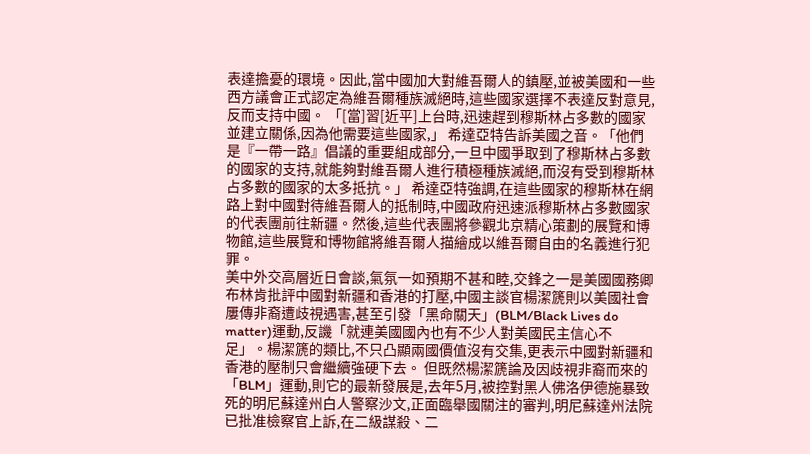表達擔憂的環境。因此,當中國加大對維吾爾人的鎮壓,並被美國和一些西方議會正式認定為維吾爾種族滅絕時,這些國家選擇不表達反對意見,反而支持中國。 「[當]習[近平]上台時,迅速趕到穆斯林占多數的國家並建立關係,因為他需要這些國家,」 希達亞特告訴美國之音。「他們是『一帶一路』倡議的重要組成部分,一旦中國爭取到了穆斯林占多數的國家的支持,就能夠對維吾爾人進行積極種族滅絕,而沒有受到穆斯林占多數的國家的太多抵抗。」 希達亞特強調,在這些國家的穆斯林在網路上對中國對待維吾爾人的抵制時,中國政府迅速派穆斯林占多數國家的代表團前往新疆。然後,這些代表團將參觀北京精心策劃的展覽和博物館,這些展覽和博物館將維吾爾人描繪成以維吾爾自由的名義進行犯罪。
美中外交高層近日會談,氣氛一如預期不甚和睦,交鋒之一是美國國務卿布林肯批評中國對新疆和香港的打壓,中國主談官楊潔篪則以美國社會屢傳非裔遭歧視遇害,甚至引發「黑命關天」(BLM/Black Lives do matter)運動,反譏「就連美國國內也有不少人對美國民主信心不足」。楊潔篪的類比,不只凸顯兩國價值沒有交集,更表示中國對新疆和香港的壓制只會繼續強硬下去。 但既然楊潔篪論及因歧視非裔而來的「BLM」運動,則它的最新發展是,去年5月,被控對黑人佛洛伊德施暴致死的明尼蘇達州白人警察沙文,正面臨舉國關注的審判,明尼蘇達州法院已批准檢察官上訴,在二級謀殺、二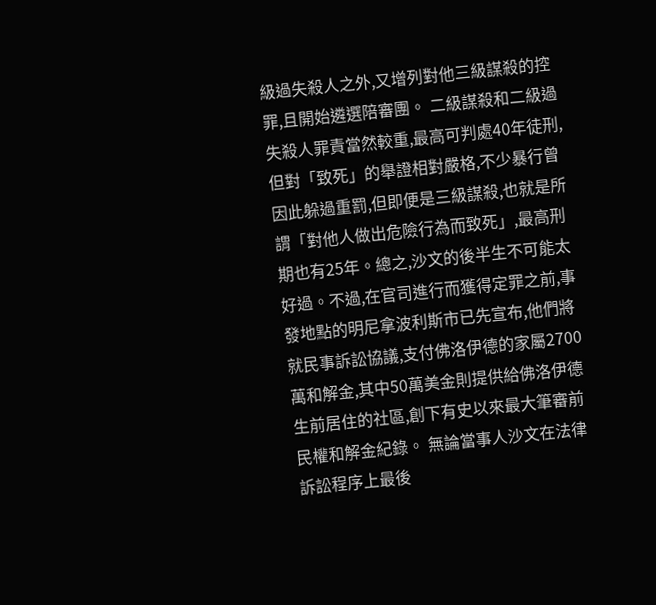級過失殺人之外,又增列對他三級謀殺的控罪,且開始遴選陪審團。 二級謀殺和二級過失殺人罪責當然較重,最高可判處40年徒刑,但對「致死」的舉證相對嚴格,不少暴行曾因此躲過重罰,但即便是三級謀殺,也就是所謂「對他人做出危險行為而致死」,最高刑期也有25年。總之,沙文的後半生不可能太好過。不過,在官司進行而獲得定罪之前,事發地點的明尼拿波利斯市已先宣布,他們將就民事訴訟協議,支付佛洛伊德的家屬2700萬和解金,其中50萬美金則提供給佛洛伊德生前居住的社區,創下有史以來最大筆審前民權和解金紀錄。 無論當事人沙文在法律訴訟程序上最後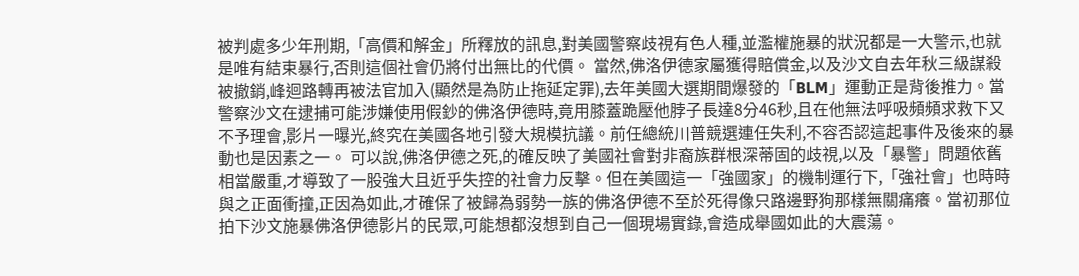被判處多少年刑期,「高價和解金」所釋放的訊息,對美國警察歧視有色人種,並濫權施暴的狀況都是一大警示,也就是唯有結束暴行,否則這個社會仍將付出無比的代價。 當然,佛洛伊德家屬獲得賠償金,以及沙文自去年秋三級謀殺被撤銷,峰迴路轉再被法官加入(顯然是為防止拖延定罪),去年美國大選期間爆發的「BLM」運動正是背後推力。當警察沙文在逮捕可能涉嫌使用假鈔的佛洛伊德時,竟用膝蓋跪壓他脖子長達8分46秒,且在他無法呼吸頻頻求救下又不予理會,影片一曝光,終究在美國各地引發大規模抗議。前任總統川普競選連任失利,不容否認這起事件及後來的暴動也是因素之一。 可以說,佛洛伊德之死,的確反映了美國社會對非裔族群根深蒂固的歧視,以及「暴警」問題依舊相當嚴重,才導致了一股強大且近乎失控的社會力反擊。但在美國這一「強國家」的機制運行下,「強社會」也時時與之正面衝撞,正因為如此,才確保了被歸為弱勢一族的佛洛伊德不至於死得像只路邊野狗那樣無關痛癢。當初那位拍下沙文施暴佛洛伊德影片的民眾,可能想都沒想到自己一個現場實錄,會造成舉國如此的大震蕩。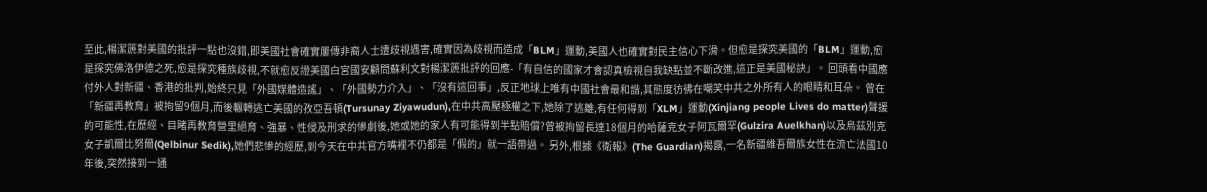至此,楊潔篪對美國的批評一點也沒錯,即美國社會確實屢傳非裔人士遭歧視遇害,確實因為歧視而造成「BLM」運動,美國人也確實對民主信心下滑。但愈是探究美國的「BLM」運動,愈是探究佛洛伊德之死,愈是探究種族歧視,不就愈反證美國白宮國安顧問蘇利文對楊潔篪批評的回應-「有自信的國家才會認真檢視自我缺點並不斷改進,這正是美國秘訣」。 回頭看中國應付外人對新疆、香港的批判,始終只見「外國媒體造謠」、「外國勢力介入」、「沒有這回事」,反正地球上唯有中國社會最和諧,其態度彷彿在嘲笑中共之外所有人的眼睛和耳朵。 曾在「新疆再教育」被拘留9個月,而後輾轉逃亡美國的孜亞吾頓(Tursunay Ziyawudun),在中共高壓極權之下,她除了逃離,有任何得到「XLM」運動(Xinjiang people Lives do matter)聲援的可能性,在歷經、目睹再教育營里絕育、強暴、性侵及刑求的慘劇後,她或她的家人有可能得到半點賠償?曾被拘留長達18個月的哈薩克女子阿瓦爾罕(Gulzira Auelkhan)以及烏茲別克女子凱爾比努爾(Qelbinur Sedik),她們悲慘的經歷,到今天在中共官方嘴裡不仍都是「假的」就一語帶過。 另外,根據《衛報》(The Guardian)揭露,一名新疆維吾爾族女性在流亡法國10年後,突然接到一通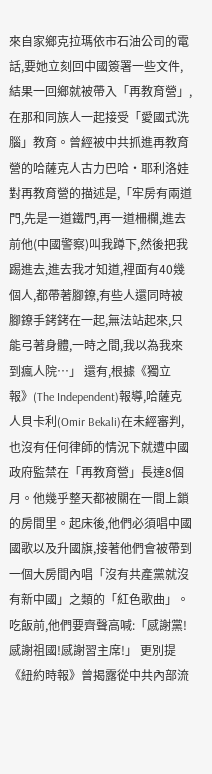來自家鄉克拉瑪依市石油公司的電話,要她立刻回中國簽署一些文件,結果一回鄉就被帶入「再教育營」,在那和同族人一起接受「愛國式洗腦」教育。曾經被中共抓進再教育營的哈薩克人古力巴哈‧耶利洛娃對再教育營的描述是,「牢房有兩道門,先是一道鐵門,再一道柵欄,進去前他(中國警察)叫我蹲下,然後把我踢進去,進去我才知道,裡面有40幾個人,都帶著腳鐐,有些人還同時被腳鐐手銬銬在一起,無法站起來,只能弓著身體,一時之間,我以為我來到瘋人院…」 還有,根據《獨立報》(The Independent)報導,哈薩克人貝卡利(Omir Bekali)在未經審判,也沒有任何律師的情況下就遭中國政府監禁在「再教育營」長達8個月。他幾乎整天都被關在一間上鎖的房間里。起床後,他們必須唱中國國歌以及升國旗,接著他們會被帶到一個大房間內唱「沒有共產黨就沒有新中國」之類的「紅色歌曲」。吃飯前,他們要齊聲高喊:「感謝黨!感謝祖國!感謝習主席!」 更別提《紐約時報》曾揭露從中共內部流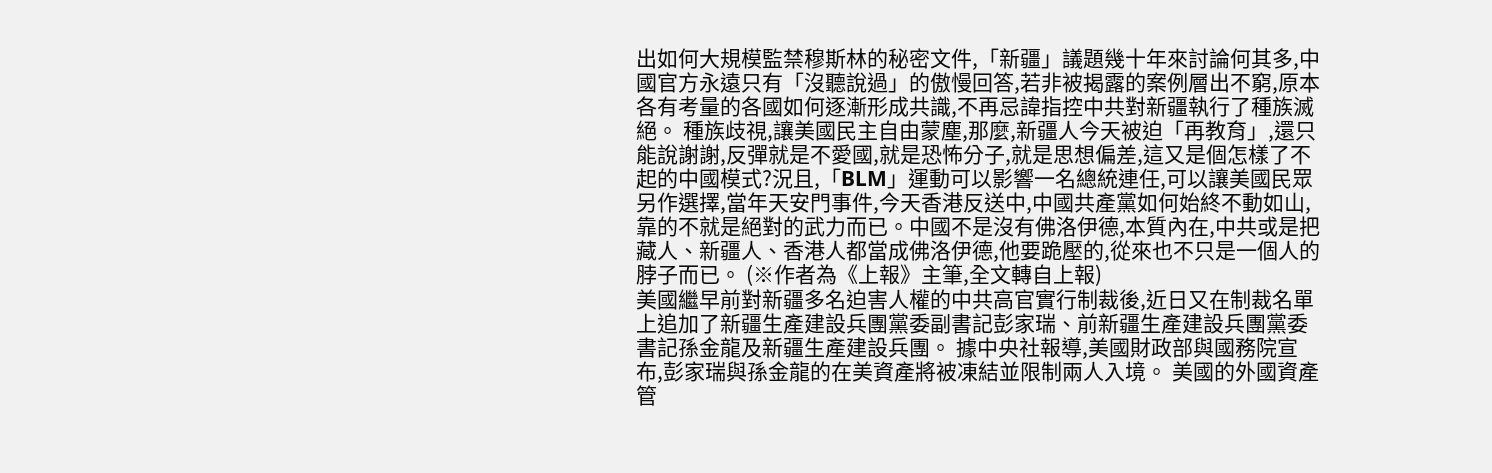出如何大規模監禁穆斯林的秘密文件,「新疆」議題幾十年來討論何其多,中國官方永遠只有「沒聽說過」的傲慢回答,若非被揭露的案例層出不窮,原本各有考量的各國如何逐漸形成共識,不再忌諱指控中共對新疆執行了種族滅絕。 種族歧視,讓美國民主自由蒙塵,那麼,新疆人今天被迫「再教育」,還只能說謝謝,反彈就是不愛國,就是恐怖分子,就是思想偏差,這又是個怎樣了不起的中國模式?況且,「BLM」運動可以影響一名總統連任,可以讓美國民眾另作選擇,當年天安門事件,今天香港反送中,中國共產黨如何始終不動如山,靠的不就是絕對的武力而已。中國不是沒有佛洛伊德,本質內在,中共或是把藏人、新疆人、香港人都當成佛洛伊德,他要跪壓的,從來也不只是一個人的脖子而已。 (※作者為《上報》主筆,全文轉自上報)
美國繼早前對新疆多名迫害人權的中共高官實行制裁後,近日又在制裁名單上追加了新疆生產建設兵團黨委副書記彭家瑞、前新疆生產建設兵團黨委書記孫金龍及新疆生產建設兵團。 據中央社報導,美國財政部與國務院宣布,彭家瑞與孫金龍的在美資產將被凍結並限制兩人入境。 美國的外國資產管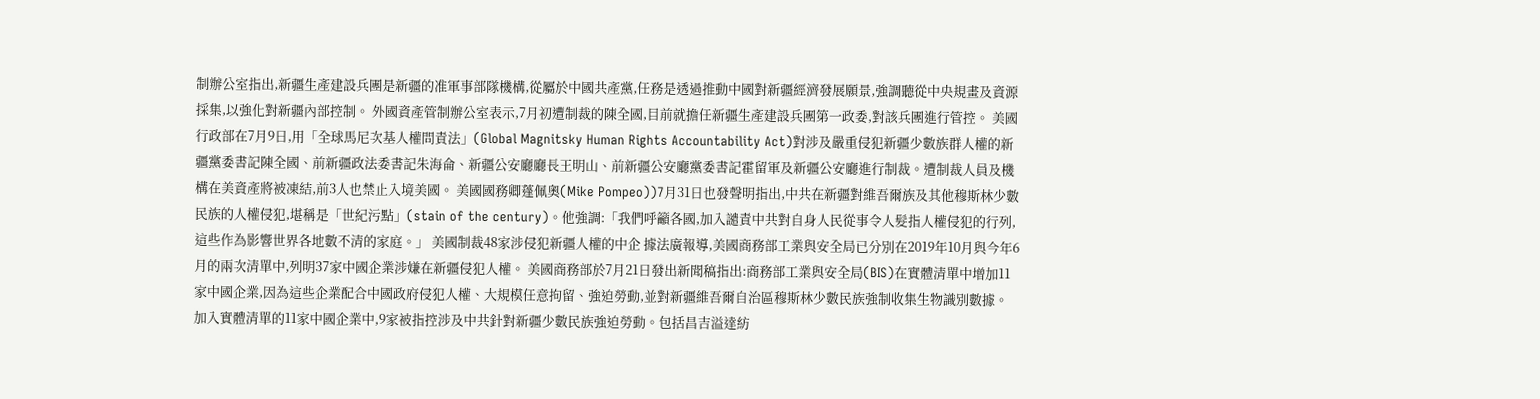制辦公室指出,新疆生產建設兵團是新疆的准軍事部隊機構,從屬於中國共產黨,任務是透過推動中國對新疆經濟發展願景,強調聽從中央規畫及資源採集,以強化對新疆內部控制。 外國資產管制辦公室表示,7月初遭制裁的陳全國,目前就擔任新疆生產建設兵團第一政委,對該兵團進行管控。 美國行政部在7月9日,用「全球馬尼次基人權問責法」(Global Magnitsky Human Rights Accountability Act)對涉及嚴重侵犯新疆少數族群人權的新疆黨委書記陳全國、前新疆政法委書記朱海侖、新疆公安廳廳長王明山、前新疆公安廳黨委書記霍留軍及新疆公安廳進行制裁。遭制裁人員及機構在美資產將被凍結,前3人也禁止入境美國。 美國國務卿蓬佩奧(Mike Pompeo))7月31日也發聲明指出,中共在新疆對維吾爾族及其他穆斯林少數民族的人權侵犯,堪稱是「世紀污點」(stain of the century)。他強調:「我們呼籲各國,加入譴責中共對自身人民從事令人髮指人權侵犯的行列,這些作為影響世界各地數不清的家庭。」 美國制裁48家涉侵犯新疆人權的中企 據法廣報導,美國商務部工業與安全局已分別在2019年10月與今年6月的兩次清單中,列明37家中國企業涉嫌在新疆侵犯人權。 美國商務部於7月21日發出新聞稿指出:商務部工業與安全局(BIS)在實體清單中增加11家中國企業,因為這些企業配合中國政府侵犯人權、大規模任意拘留、強迫勞動,並對新疆維吾爾自治區穆斯林少數民族強制收集生物識別數據。 加入實體清單的11家中國企業中,9家被指控涉及中共針對新疆少數民族強迫勞動。包括昌吉溢達紡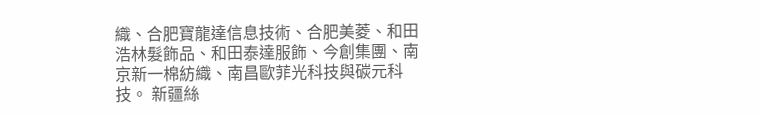織、合肥寶龍達信息技術、合肥美菱、和田浩林髮飾品、和田泰達服飾、今創集團、南京新一棉紡織、南昌歐菲光科技與碳元科技。 新疆絲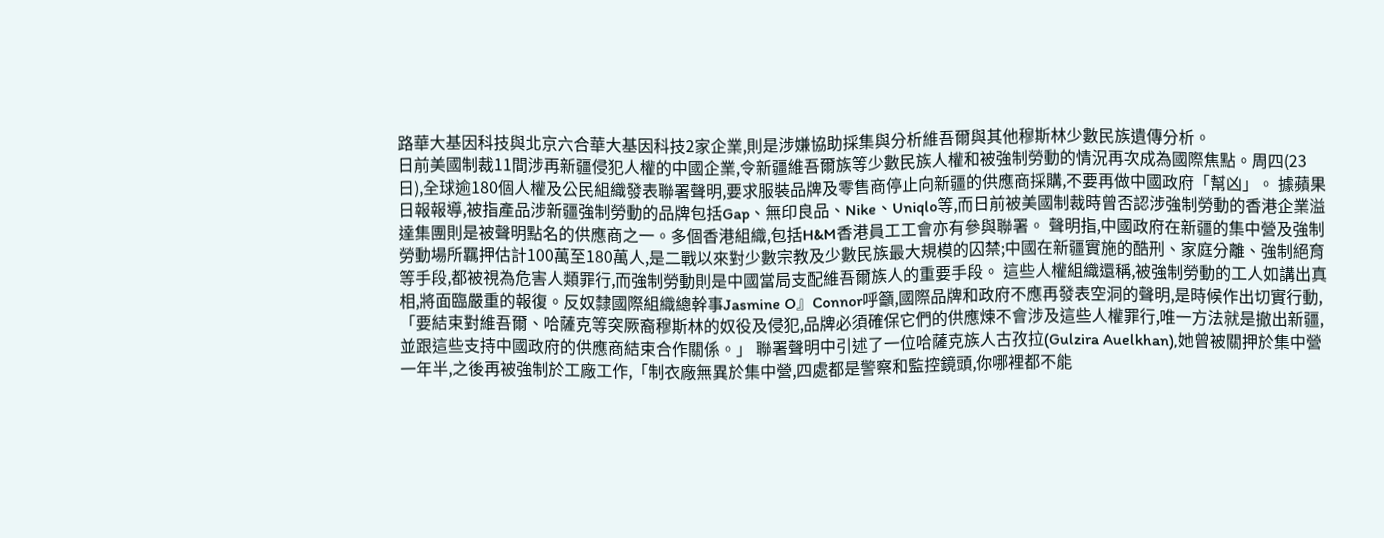路華大基因科技與北京六合華大基因科技2家企業,則是涉嫌協助採集與分析維吾爾與其他穆斯林少數民族遺傳分析。
日前美國制裁11間涉再新疆侵犯人權的中國企業,令新疆維吾爾族等少數民族人權和被強制勞動的情況再次成為國際焦點。周四(23日),全球逾180個人權及公民組織發表聯署聲明,要求服裝品牌及零售商停止向新疆的供應商採購,不要再做中國政府「幫凶」。 據蘋果日報報導,被指產品涉新疆強制勞動的品牌包括Gap、無印良品、Nike、Uniqlo等,而日前被美國制裁時曾否認涉強制勞動的香港企業溢達集團則是被聲明點名的供應商之一。多個香港組織,包括H&M香港員工工會亦有參與聯署。 聲明指,中國政府在新疆的集中營及強制勞動場所羈押估計100萬至180萬人,是二戰以來對少數宗教及少數民族最大規模的囚禁;中國在新疆實施的酷刑、家庭分離、強制絕育等手段,都被視為危害人類罪行,而強制勞動則是中國當局支配維吾爾族人的重要手段。 這些人權組織還稱,被強制勞動的工人如講出真相,將面臨嚴重的報復。反奴隸國際組織總幹事Jasmine O』Connor呼籲,國際品牌和政府不應再發表空洞的聲明,是時候作出切實行動,「要結束對維吾爾、哈薩克等突厥裔穆斯林的奴役及侵犯,品牌必須確保它們的供應煉不會涉及這些人權罪行,唯一方法就是撤出新疆,並跟這些支持中國政府的供應商結束合作關係。」 聯署聲明中引述了一位哈薩克族人古孜拉(Gulzira Auelkhan),她曾被關押於集中營一年半,之後再被強制於工廠工作,「制衣廠無異於集中營,四處都是警察和監控鏡頭,你哪裡都不能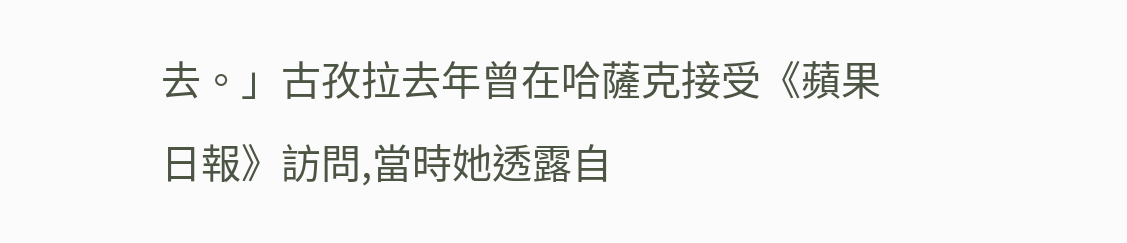去。」古孜拉去年曾在哈薩克接受《蘋果日報》訪問,當時她透露自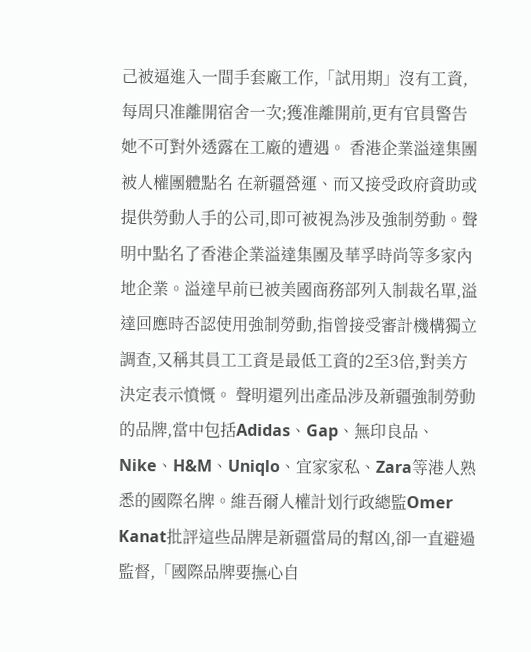己被逼進入一間手套廠工作,「試用期」沒有工資,每周只准離開宿舍一次;獲准離開前,更有官員警告她不可對外透露在工廠的遭遇。 香港企業溢達集團被人權團體點名 在新疆營運、而又接受政府資助或提供勞動人手的公司,即可被視為涉及強制勞動。聲明中點名了香港企業溢達集團及華孚時尚等多家內地企業。溢達早前已被美國商務部列入制裁名單,溢達回應時否認使用強制勞動,指曾接受審計機構獨立調查,又稱其員工工資是最低工資的2至3倍,對美方決定表示憤慨。 聲明還列出產品涉及新疆強制勞動的品牌,當中包括Adidas、Gap、無印良品、Nike、H&M、Uniqlo、宜家家私、Zara等港人熟悉的國際名牌。維吾爾人權計划行政總監Omer Kanat批評這些品牌是新疆當局的幫凶,卻一直避過監督,「國際品牌要撫心自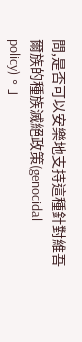問,是否可以安樂地支持這種針對維吾爾族的種族滅絕政策(genocidal policy)。」